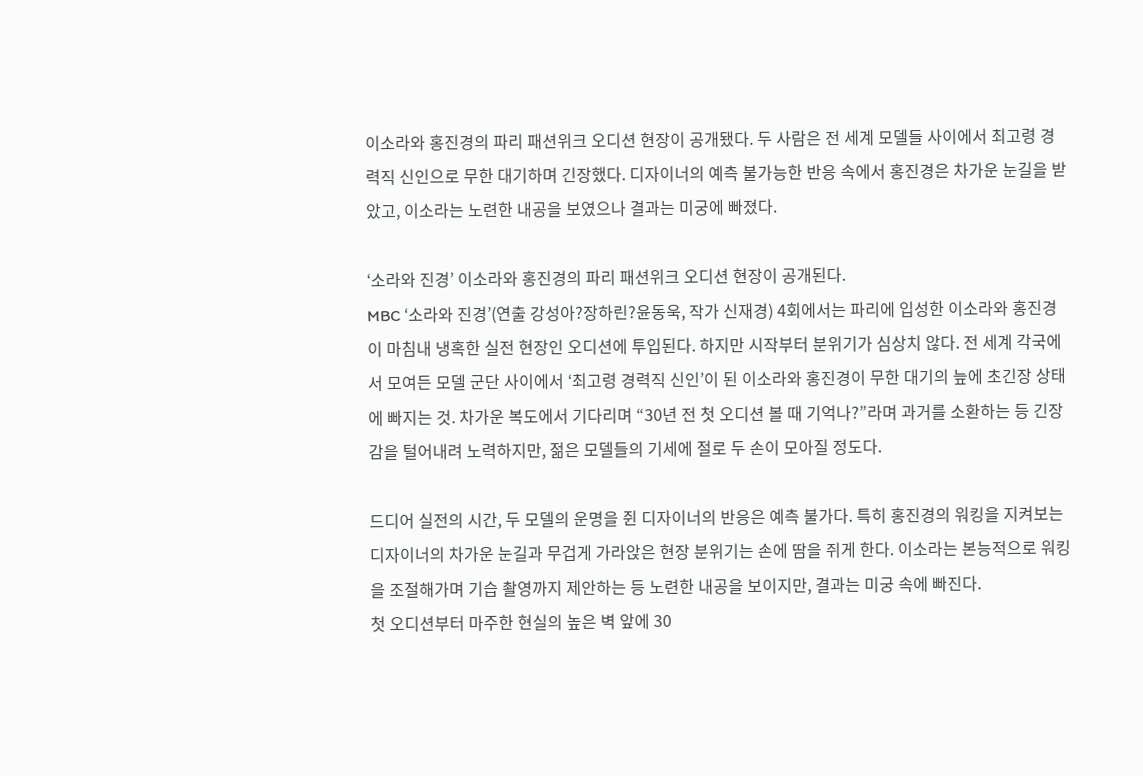이소라와 홍진경의 파리 패션위크 오디션 현장이 공개됐다. 두 사람은 전 세계 모델들 사이에서 최고령 경력직 신인으로 무한 대기하며 긴장했다. 디자이너의 예측 불가능한 반응 속에서 홍진경은 차가운 눈길을 받았고, 이소라는 노련한 내공을 보였으나 결과는 미궁에 빠졌다.

‘소라와 진경’ 이소라와 홍진경의 파리 패션위크 오디션 현장이 공개된다.
MBC ‘소라와 진경’(연출 강성아?장하린?윤동욱, 작가 신재경) 4회에서는 파리에 입성한 이소라와 홍진경이 마침내 냉혹한 실전 현장인 오디션에 투입된다. 하지만 시작부터 분위기가 심상치 않다. 전 세계 각국에서 모여든 모델 군단 사이에서 ‘최고령 경력직 신인’이 된 이소라와 홍진경이 무한 대기의 늪에 초긴장 상태에 빠지는 것. 차가운 복도에서 기다리며 “30년 전 첫 오디션 볼 때 기억나?”라며 과거를 소환하는 등 긴장감을 털어내려 노력하지만, 젊은 모델들의 기세에 절로 두 손이 모아질 정도다.

드디어 실전의 시간, 두 모델의 운명을 쥔 디자이너의 반응은 예측 불가다. 특히 홍진경의 워킹을 지켜보는 디자이너의 차가운 눈길과 무겁게 가라앉은 현장 분위기는 손에 땀을 쥐게 한다. 이소라는 본능적으로 워킹을 조절해가며 기습 촬영까지 제안하는 등 노련한 내공을 보이지만, 결과는 미궁 속에 빠진다.
첫 오디션부터 마주한 현실의 높은 벽 앞에 30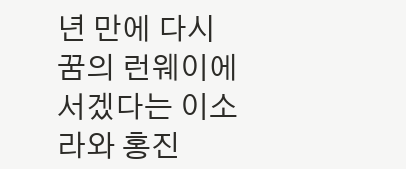년 만에 다시 꿈의 런웨이에 서겠다는 이소라와 홍진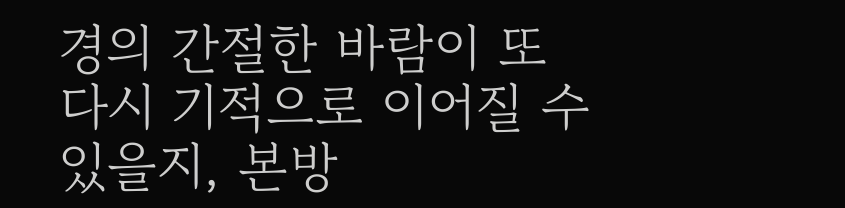경의 간절한 바람이 또다시 기적으로 이어질 수 있을지, 본방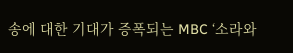송에 대한 기대가 증폭되는 MBC ‘소라와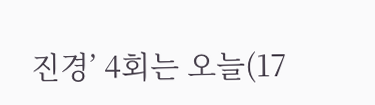진경’ 4회는 오늘(17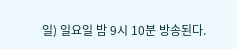일) 일요일 밤 9시 10분 방송된다.